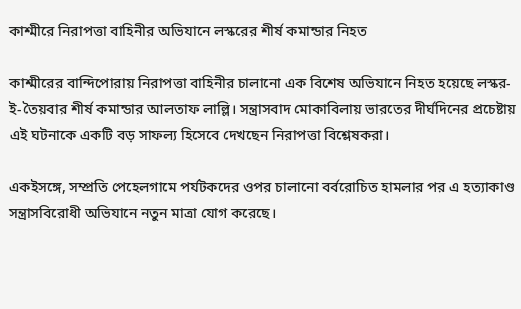কাশ্মীরে নিরাপত্তা বাহিনীর অভিযানে লস্করের শীর্ষ কমান্ডার নিহত

কাশ্মীরের বান্দিপোরায় নিরাপত্তা বাহিনীর চালানো এক বিশেষ অভিযানে নিহত হয়েছে লস্কর-ই-তৈয়বার শীর্ষ কমান্ডার আলতাফ লাল্লি। সন্ত্রাসবাদ মোকাবিলায় ভারতের দীর্ঘদিনের প্রচেষ্টায় এই ঘটনাকে একটি বড় সাফল্য হিসেবে দেখছেন নিরাপত্তা বিশ্লেষকরা।

একইসঙ্গে, সম্প্রতি পেহেলগামে পর্যটকদের ওপর চালানো বর্বরোচিত হামলার পর এ হত্যাকাণ্ড সন্ত্রাসবিরোধী অভিযানে নতুন মাত্রা যোগ করেছে।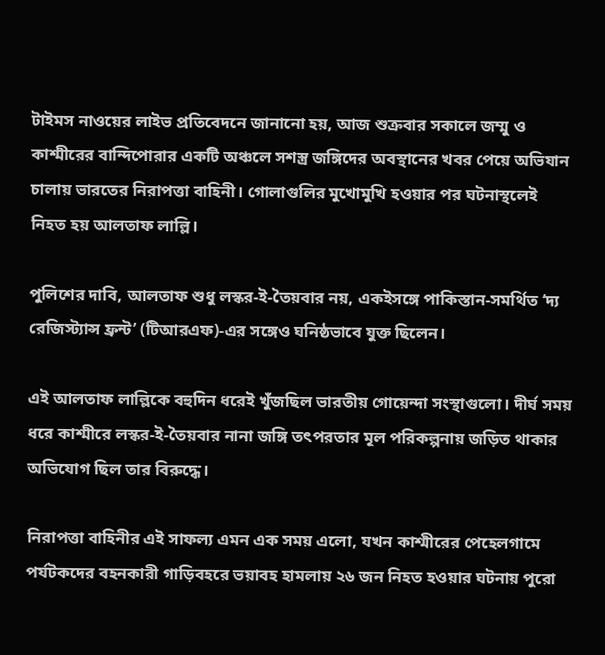টাইমস নাওয়ের লাইভ প্রতিবেদনে জানানো হয়, আজ শুক্রবার সকালে জম্মু ও কাশ্মীরের বান্দিপোরার একটি অঞ্চলে সশস্ত্র জঙ্গিদের অবস্থানের খবর পেয়ে অভিযান চালায় ভারতের নিরাপত্তা বাহিনী। গোলাগুলির মুখোমুখি হওয়ার পর ঘটনাস্থলেই নিহত হয় আলতাফ লাল্লি।

পুলিশের দাবি, আলতাফ শুধু লস্কর-ই-তৈয়বার নয়, একইসঙ্গে পাকিস্তান-সমর্থিত ‘দ্য রেজিস্ট্যান্স ফ্রন্ট’ (টিআরএফ)-এর সঙ্গেও ঘনিষ্ঠভাবে যুক্ত ছিলেন।

এই আলতাফ লাল্লিকে বহুদিন ধরেই খুঁজছিল ভারতীয় গোয়েন্দা সংস্থাগুলো। দীর্ঘ সময় ধরে কাশ্মীরে লস্কর-ই-তৈয়বার নানা জঙ্গি তৎপরতার মূল পরিকল্পনায় জড়িত থাকার অভিযোগ ছিল তার বিরুদ্ধে।

নিরাপত্তা বাহিনীর এই সাফল্য এমন এক সময় এলো, যখন কাশ্মীরের পেহেলগামে পর্যটকদের বহনকারী গাড়িবহরে ভয়াবহ হামলায় ২৬ জন নিহত হওয়ার ঘটনায় পুরো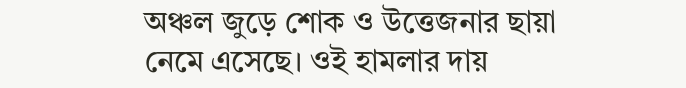অঞ্চল জুড়ে শোক ও উত্তেজনার ছায়া নেমে এসেছে। ওই হামলার দায়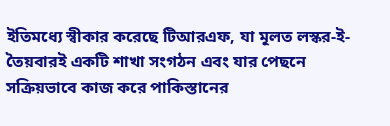ইতিমধ্যে স্বীকার করেছে টিআরএফ, যা মূলত লস্কর-ই-তৈয়বারই একটি শাখা সংগঠন এবং যার পেছনে সক্রিয়ভাবে কাজ করে পাকিস্তানের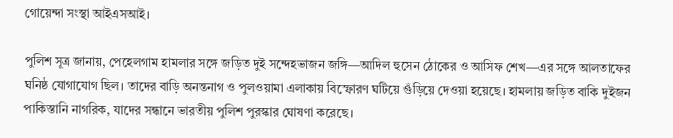গোয়েন্দা সংস্থা আইএসআই।

পুলিশ সূত্র জানায়, পেহেলগাম হামলার সঙ্গে জড়িত দুই সন্দেহভাজন জঙ্গি—আদিল হুসেন ঠোকের ও আসিফ শেখ—এর সঙ্গে আলতাফের ঘনিষ্ঠ যোগাযোগ ছিল। তাদের বাড়ি অনন্তনাগ ও পুলওয়ামা এলাকায় বিস্ফোরণ ঘটিয়ে গুঁড়িয়ে দেওয়া হয়েছে। হামলায় জড়িত বাকি দুইজন পাকিস্তানি নাগরিক, যাদের সন্ধানে ভারতীয় পুলিশ পুরস্কার ঘোষণা করেছে।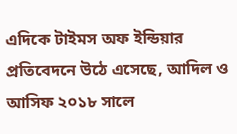এদিকে টাইমস অফ ইন্ডিয়ার প্রতিবেদনে উঠে এসেছে, আদিল ও আসিফ ২০১৮ সালে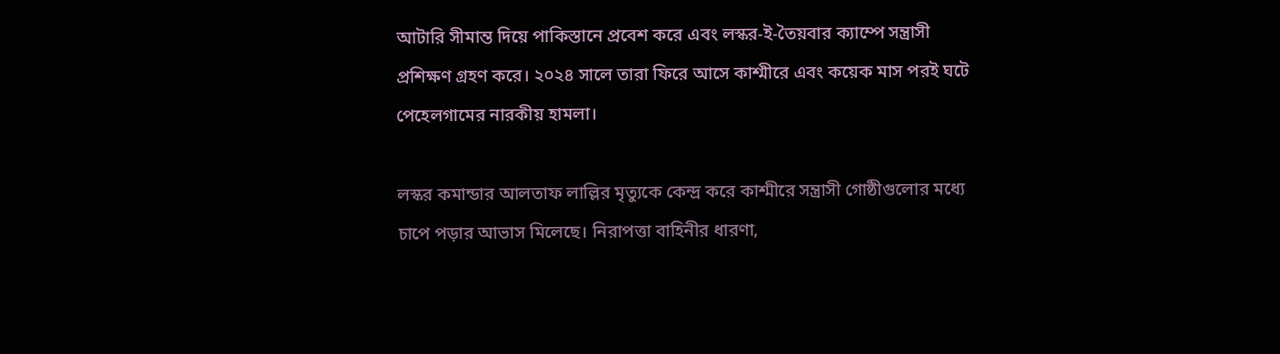আটারি সীমান্ত দিয়ে পাকিস্তানে প্রবেশ করে এবং লস্কর-ই-তৈয়বার ক্যাম্পে সন্ত্রাসী প্রশিক্ষণ গ্রহণ করে। ২০২৪ সালে তারা ফিরে আসে কাশ্মীরে এবং কয়েক মাস পরই ঘটে পেহেলগামের নারকীয় হামলা।

লস্কর কমান্ডার আলতাফ লাল্লির মৃত্যুকে কেন্দ্র করে কাশ্মীরে সন্ত্রাসী গোষ্ঠীগুলোর মধ্যে চাপে পড়ার আভাস মিলেছে। নিরাপত্তা বাহিনীর ধারণা,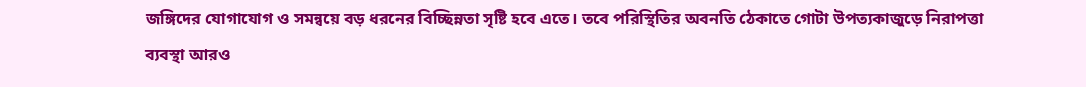জঙ্গিদের যোগাযোগ ও সমন্বয়ে বড় ধরনের বিচ্ছিন্নতা সৃষ্টি হবে এতে। তবে পরিস্থিতির অবনতি ঠেকাতে গোটা উপত্যকাজুড়ে নিরাপত্তা ব্যবস্থা আরও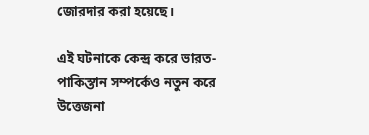জোরদার করা হয়েছে।

এই ঘটনাকে কেন্দ্র করে ভারত-পাকিস্তান সম্পর্কেও নতুন করে উত্তেজনা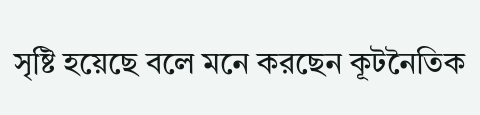সৃষ্টি হয়েছে বলে মনে করছেন কূটনৈতিক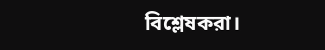বিশ্লেষকরা।